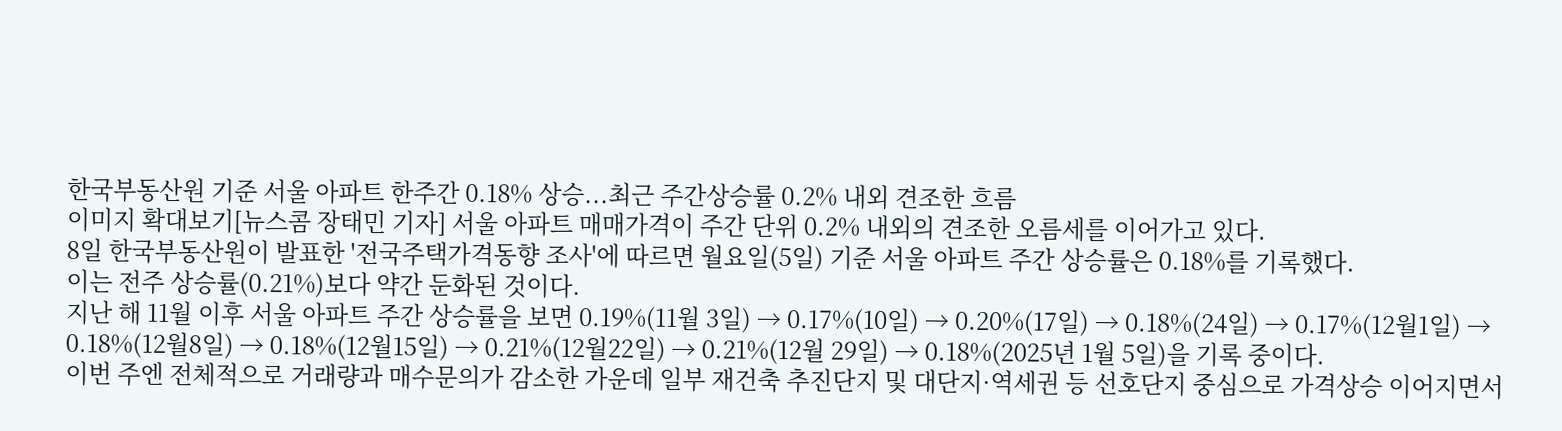한국부동산원 기준 서울 아파트 한주간 0.18% 상승...최근 주간상승률 0.2% 내외 견조한 흐름
이미지 확대보기[뉴스콤 장태민 기자] 서울 아파트 매매가격이 주간 단위 0.2% 내외의 견조한 오름세를 이어가고 있다.
8일 한국부동산원이 발표한 '전국주택가격동향 조사'에 따르면 월요일(5일) 기준 서울 아파트 주간 상승률은 0.18%를 기록했다.
이는 전주 상승률(0.21%)보다 약간 둔화된 것이다.
지난 해 11월 이후 서울 아파트 주간 상승률을 보면 0.19%(11월 3일) → 0.17%(10일) → 0.20%(17일) → 0.18%(24일) → 0.17%(12월1일) → 0.18%(12월8일) → 0.18%(12월15일) → 0.21%(12월22일) → 0.21%(12월 29일) → 0.18%(2025년 1월 5일)을 기록 중이다.
이번 주엔 전체적으로 거래량과 매수문의가 감소한 가운데 일부 재건축 추진단지 및 대단지·역세권 등 선호단지 중심으로 가격상승 이어지면서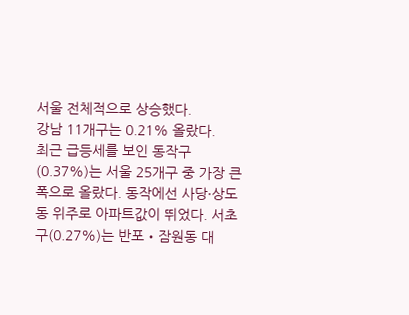서울 전체적으로 상승했다.
강남 11개구는 0.21% 올랐다.
최근 급등세를 보인 동작구(0.37%)는 서울 25개구 중 가장 큰폭으로 올랐다. 동작에선 사당·상도동 위주로 아파트값이 뛰었다. 서초구(0.27%)는 반포‧잠원동 대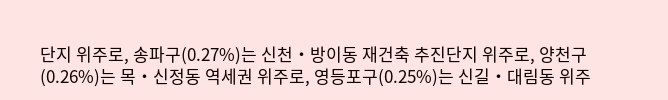단지 위주로, 송파구(0.27%)는 신천‧방이동 재건축 추진단지 위주로, 양천구(0.26%)는 목‧신정동 역세권 위주로, 영등포구(0.25%)는 신길‧대림동 위주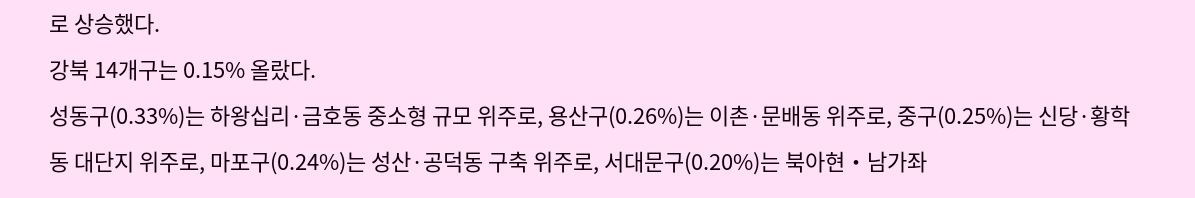로 상승했다.
강북 14개구는 0.15% 올랐다.
성동구(0.33%)는 하왕십리·금호동 중소형 규모 위주로, 용산구(0.26%)는 이촌·문배동 위주로, 중구(0.25%)는 신당·황학동 대단지 위주로, 마포구(0.24%)는 성산·공덕동 구축 위주로, 서대문구(0.20%)는 북아현‧남가좌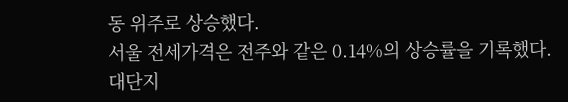동 위주로 상승했다.
서울 전세가격은 전주와 같은 0.14%의 상승률을 기록했다.
대단지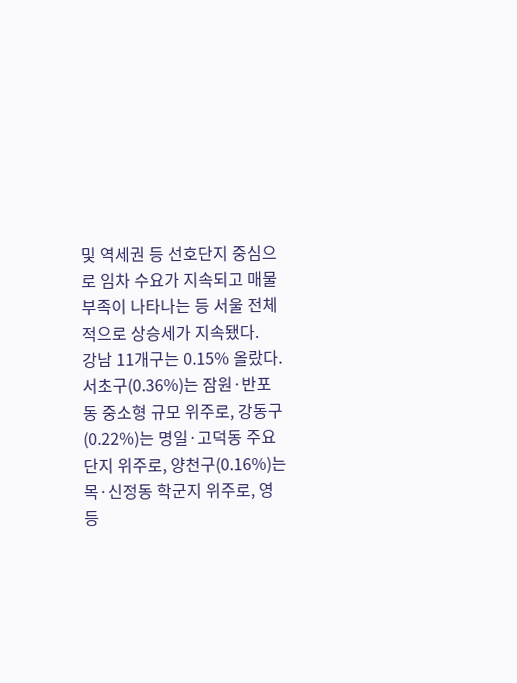및 역세권 등 선호단지 중심으로 임차 수요가 지속되고 매물부족이 나타나는 등 서울 전체적으로 상승세가 지속됐다.
강남 11개구는 0.15% 올랐다. 서초구(0.36%)는 잠원·반포동 중소형 규모 위주로, 강동구(0.22%)는 명일·고덕동 주요 단지 위주로, 양천구(0.16%)는 목·신정동 학군지 위주로, 영등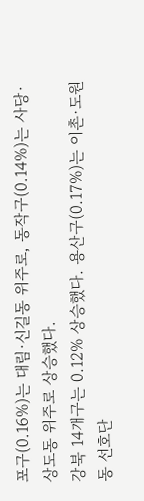포구(0.16%)는 대림·신길동 위주로, 동작구(0.14%)는 사당·상도동 위주로 상승했다.
강북 14개구는 0.12% 상승했다. 용산구(0.17%)는 이촌·도원동 선호단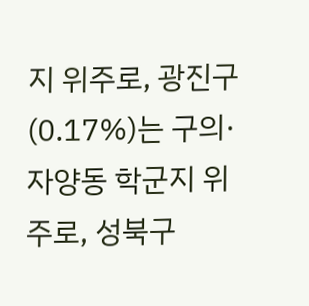지 위주로, 광진구(0.17%)는 구의·자양동 학군지 위주로, 성북구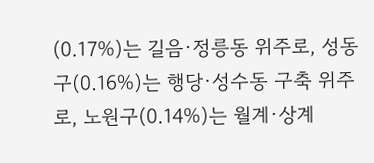(0.17%)는 길음·정릉동 위주로, 성동구(0.16%)는 행당·성수동 구축 위주로, 노원구(0.14%)는 월계·상계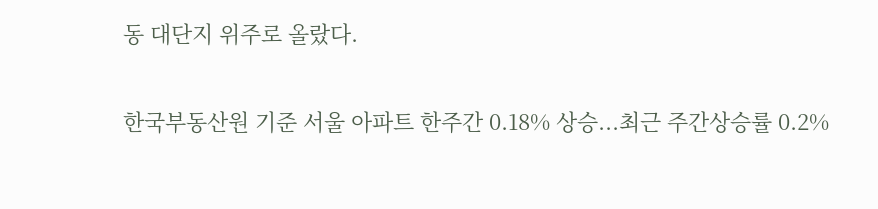동 대단지 위주로 올랐다.


한국부동산원 기준 서울 아파트 한주간 0.18% 상승...최근 주간상승률 0.2%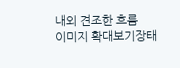내외 견조한 흐름
이미지 확대보기장태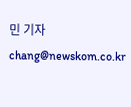민 기자 chang@newskom.co.kr